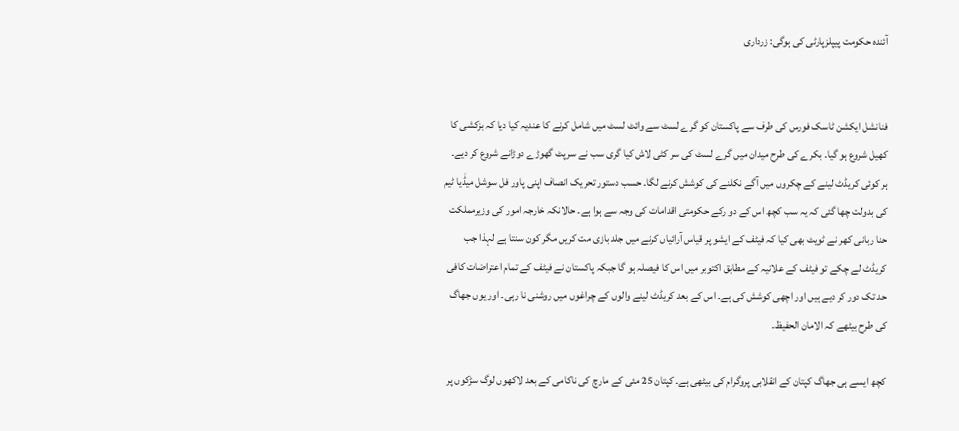آئندہ حکومت پیپلزپارٹی کی ہوگی: زرداری


فنانشل ایکشن ٹاسک فورس کی طرف سے پاکستان کو گرے لسٹ سے وائٹ لسٹ میں شامل کرنے کا عندیہ کیا دیا کہ بزکشی کا کھیل شروع ہو گیا۔ بکرے کی طرح میدان میں گرے لسٹ کی سر کٹی لاش کیا گری سب نے سرپٹ گھوڑے دوڑانے شروع کر دیے۔ ہر کوئی کریڈٹ لینے کے چکروں میں آگے نکلنے کی کوشش کرنے لگا۔ حسب دستور تحریک انصاف اپنی پاور فل سوشل میڈٰیا ٹیم کی بدولت چھا گئی کہ یہ سب کچھ اس کے دو رکے حکومتی اقدامات کی وجہ سے ہوا ہے۔ حالانکہ خارجہ امور کی وزیرمملکت حنا ربانی کھر نے ٹویٹ بھی کیا کہ فیٹف کے ایشو پر قیاس آرائیاں کرنے میں جلد بازی مت کریں مگر کون سنتا ہے لہذا جب کریڈٹ لے چکے تو فیٹف کے علانیہ کے مطابق اکتوبر میں اس کا فیصلہ ہو گا جبکہ پاکستان نے فیٹف کے تمام اعتراضات کافی حد تک دور کر دیے ہیں اور اچھی کوشش کی ہے۔ اس کے بعد کریڈٹ لینے والوں کے چراغوں میں روشنی نا رہی۔ اور یوں جھاگ کی طرح بیٹھے کہ الامان الحفیظ۔

کچھ ایسے ہی جھاگ کپتان کے انقلابی پروگرام کی بیٹھی ہے۔ کپتان 25 مئی کے مارچ کی ناکامی کے بعد لاکھوں لوگ سڑکوں پر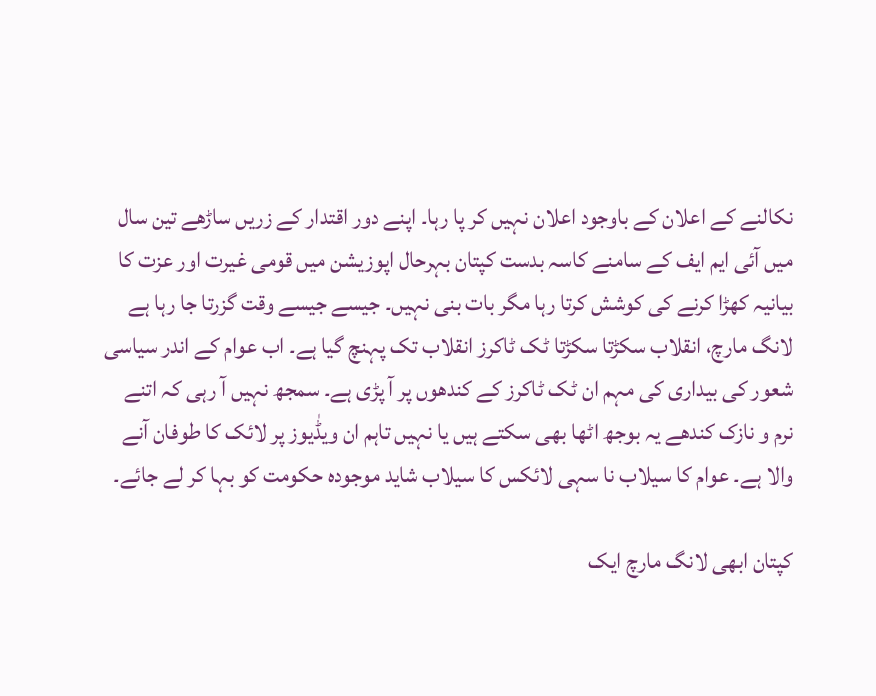نکالنے کے اعلان کے باوجود اعلان نہیں کر پا رہا۔ اپنے دور اقتدار کے زریں ساڑھے تین سال میں آئی ایم ایف کے سامنے کاسہ بدست کپتان بہرحال اپوزیشن میں قومی غیرت اور عزت کا بیانیہ کھڑا کرنے کی کوشش کرتا رہا مگر بات بنی نہیں۔ جیسے جیسے وقت گزرتا جا رہا ہے لانگ مارچ، انقلاب سکڑتا سکڑتا ٹک ٹاکرز انقلاب تک پہنچ گیا ہے۔ اب عوام کے اندر سیاسی شعور کی بیداری کی مہم ان ٹک ٹاکرز کے کندھوں پر آ پڑی ہے۔ سمجھ نہیں آ رہی کہ اتنے نرم و نازک کندھے یہ بوجھ اٹھا بھی سکتے ہیں یا نہیں تاہم ان ویڈٰیوز پر لائک کا طوفان آنے والا ہے۔ عوام کا سیلاب نا سہی لائکس کا سیلاب شاید موجودہ حکومت کو بہا کر لے جائے۔

کپتان ابھی لانگ مارچ ایک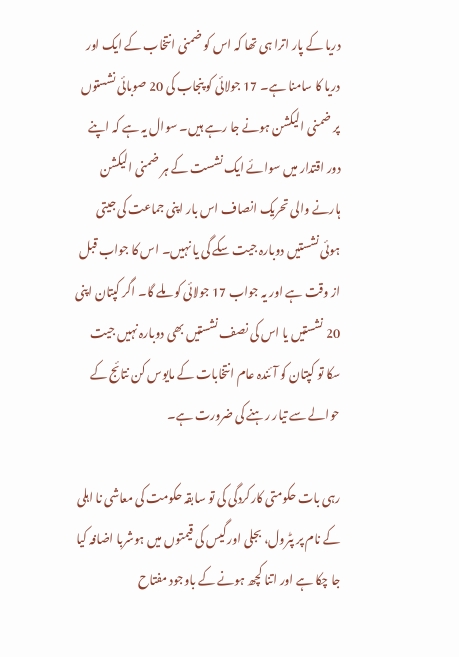دریا کے پار اترا ہی تھا کہ اس کو ضمنی انتخاب کے ایک اور دریا کا سامنا ہے۔ 17 جولائی کو پنجاب کی 20 صوبائی نشستوں پر ضمنی الیکشن ہونے جا رہے ہیں۔ سوال یہ ہے کہ اپنے دور اقتدار میں سوائے ایک نشست کے ہر ضمنی الیکشن ہارنے والی تحریک انصاف اس بار اپنی جماعت کی جیتی ہوئی نشستیں دوبارہ جیت سکے گی یا نہیں۔ اس کا جواب قبل از وقت ہے اور یہ جواب 17 جولائی کو ملے گا۔ اگر کپتان اپنی 20 نشستیں یا اس کی نصف نشستیں بھی دوبارہ نہیں جیت سکا تو کپتان کو آئندہ عام انتخابات کے مایوس کن نتائج کے حوالے سے تیار رہنے کی ضرورت ہے۔

رہی بات حکومتی کارکردگی کی تو سابقہ حکومت کی معاشی نا اہلی کے نام پر پٹرول، بجلی اور گیس کی قیمتوں میں ہوشربا اضافہ کیا جا چکا ہے اور اتنا کچھ ہونے کے باوجود مفتاح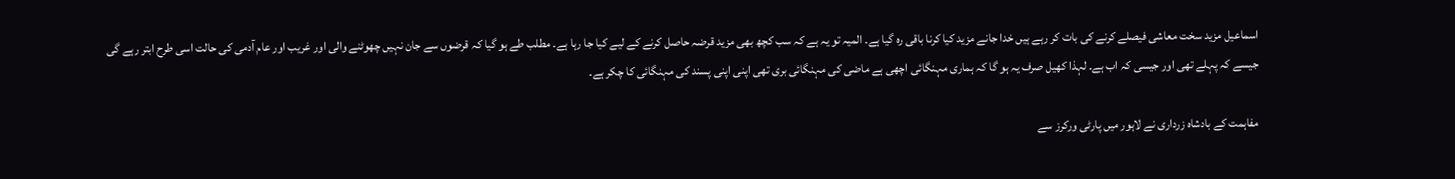اسماعیل مزید سخت معاشی فیصلے کرنے کی بات کر رہے ہیں خدا جانے مزید کیا کرنا باقی رہ گیا ہے۔ المیہ تو یہ ہے کہ سب کچھ بھی مزید قرضہ حاصل کرنے کے لیے کیا جا رہا ہے۔ مطلب طے ہو گیا کہ قرضوں سے جان نہیں چھوٹنے والی اور غریب اور عام آدمی کی حالت اسی طرح ابتر رہے گی جیسے کہ پہلے تھی اور جیسی کہ اب ہے۔ لہذا کھیل صرف یہ ہو گا کہ ہماری مہنگائی اچھی ہے ماضی کی مہنگائی بری تھی اپنی اپنی پسند کی مہنگائی کا چکر ہے۔

مفاہمت کے بادشاہ زرداری نے لاہور میں پارٹی ورکرز سے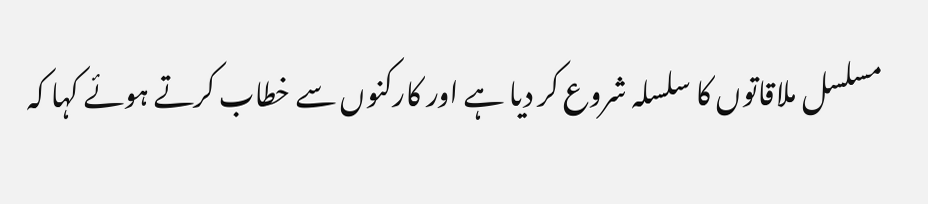مسلسل ملاقاتوں کا سلسلہ شروع کر دیا ہے اور کارکنوں سے خطاب کرتے ہوئے کہا کہ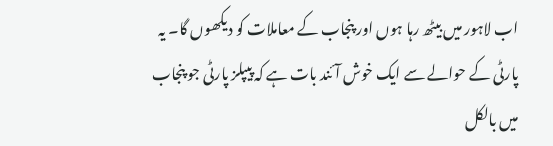اب لاہور میں بیٹھ رہا ہوں اور پنجاب کے معاملات کو دیکھوں گا۔ یہ پارٹی کے حوالے سے ایک خوش آئند بات ہے کہ پیپلز پارٹی جو پنجاب میں بالکل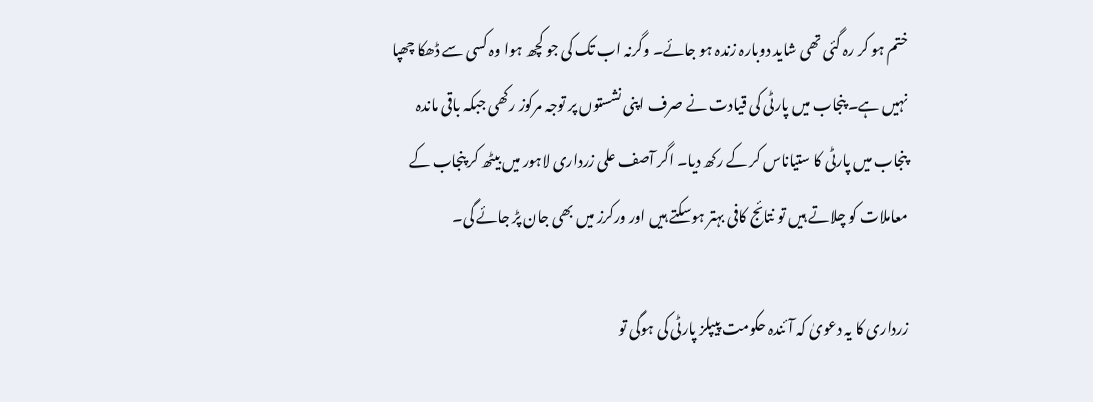ختم ہو کر رہ گئی تھی شاید دوبارہ زندہ ہو جائے۔ وگرنہ اب تک کی جو کچھ ہوا وہ کسی سے ڈھکا چھپا نہیں ہے۔ پنجاب میں پارٹی کی قیادت نے صرف اپنی نشستوں پر توجہ مرکوز رکھی جبکہ باقی ماندہ پنجاب میں پارٹی کا ستیاناس کر کے رکھ دیا۔ اگر آصف علی زرداری لاہور میں بیٹھ کر پنجاب کے معاملات کو چلاتے ہیں تو نتائج کافی بہتر ہوسکتے ہیں اور ورکرز میں بھی جان پڑ جائے گی۔

زرداری کا یہ دعویٰ کہ آئندہ حکومت پیپلز پارٹی کی ہوگی تو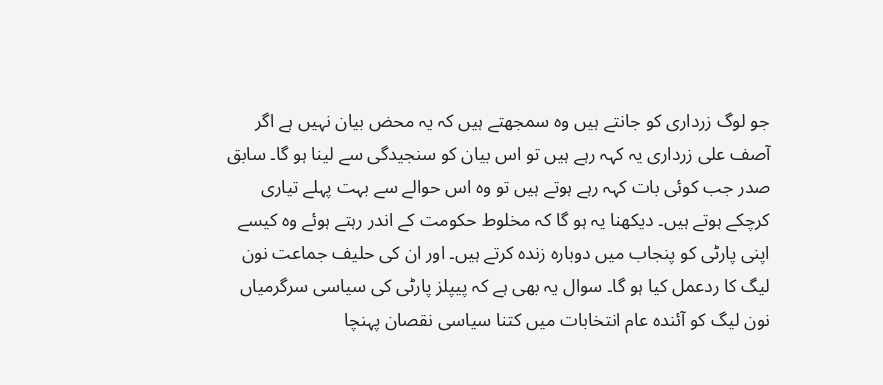جو لوگ زرداری کو جانتے ہیں وہ سمجھتے ہیں کہ یہ محض بیان نہیں ہے اگر آصف علی زرداری یہ کہہ رہے ہیں تو اس بیان کو سنجیدگی سے لینا ہو گا۔ سابق صدر جب کوئی بات کہہ رہے ہوتے ہیں تو وہ اس حوالے سے بہت پہلے تیاری کرچکے ہوتے ہیں۔ دیکھنا یہ ہو گا کہ مخلوط حکومت کے اندر رہتے ہوئے وہ کیسے اپنی پارٹی کو پنجاب میں دوبارہ زندہ کرتے ہیں۔ اور ان کی حلیف جماعت نون لیگ کا ردعمل کیا ہو گا۔ سوال یہ بھی ہے کہ پیپلز پارٹی کی سیاسی سرگرمیاں نون لیگ کو آئندہ عام انتخابات میں کتنا سیاسی نقصان پہنچا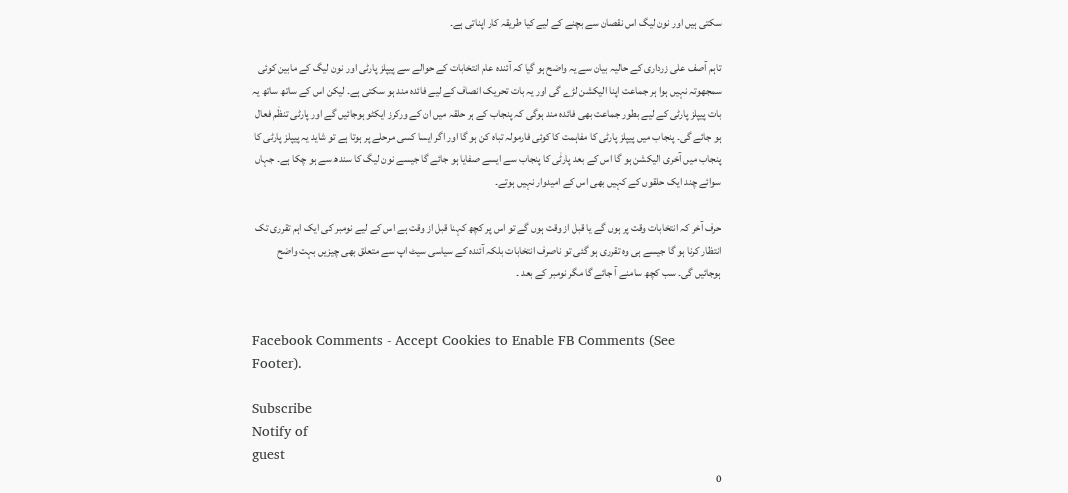سکتی ہیں اور نون لیگ اس نقصان سے بچنے کے لیے کیا طریقہ کار اپناتی ہے۔

تاہم آصف علی زرداری کے حالیہ بیان سے یہ واضح ہو گیا کہ آئندہ عام انتخابات کے حوالے سے پیپلز پارٹی اور نون لیگ کے مابین کوئی سمجھوتہ نہیں ہوا ہر جماعت اپنا الیکشن لڑے گی اور یہ بات تحریک انصاف کے لیے فائدہ مند ہو سکتی ہے۔ لیکن اس کے ساتھ ساتھ یہ بات پیپلز پارٹی کے لیے بطور جماعت بھی فائدہ مند ہوگی کہ پنجاب کے ہر حلقہ میں ان کے ورکرز ایکٹو ہوجائیں گے اور پارٹی تنظٰم فعال ہو جائے گی۔ پنجاب میں پیپلز پارٹی کا مفاہمت کا کوئی فارمولہ تباہ کن ہو گا اور اگر ایسا کسی مرحلے پر ہوتا ہے تو شاید یہ پیپلز پارٹی کا پنجاب میں آخری الیکشن ہو گا اس کے بعد پارٹٰی کا پنجاب سے ایسے صفایا ہو جائے گا جیسے نون لیگ کا سندھ سے ہو چکا ہے۔ جہاں سوائے چند ایک حلقوں کے کہیں بھی اس کے امیدوار نہیں ہوتے۔

حرف آخر کہ انتخابات وقت پر ہوں گے یا قبل از وقت ہوں گے تو اس پر کچھ کہنا قبل از وقت ہے اس کے لیے نومبر کی ایک اہم تقرری تک انتظار کرنا ہو گا جیسے ہی وہ تقرری ہو گئی تو ناصرف انتخابات بلکہ آئندہ کے سیاسی سیٹ اپ سے متعلق بھی چیزیں بہت واضح ہوجائیں گی۔ سب کچھ سامنے آ جائے گا مگر نومبر کے بعد ۔


Facebook Comments - Accept Cookies to Enable FB Comments (See Footer).

Subscribe
Notify of
guest
0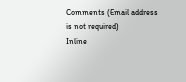Comments (Email address is not required)
Inline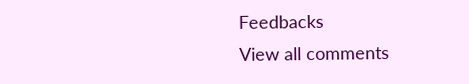Feedbacks
View all comments